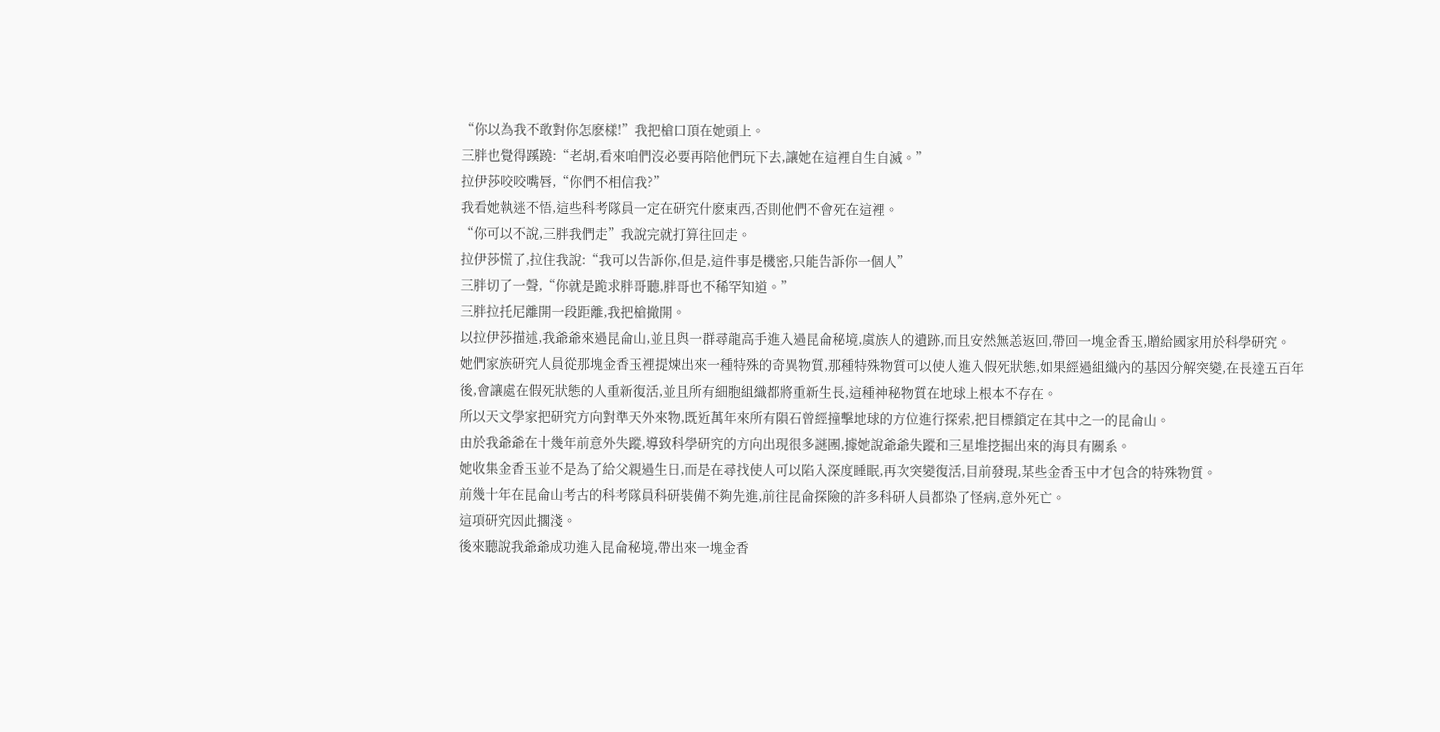“你以為我不敢對你怎麽樣!”我把槍口頂在她頭上。
三胖也覺得蹊蹺:“老胡,看來咱們沒必要再陪他們玩下去,讓她在這裡自生自滅。”
拉伊莎咬咬嘴唇,“你們不相信我?”
我看她執迷不悟,這些科考隊員一定在研究什麽東西,否則他們不會死在這裡。
“你可以不說,三胖我們走”我說完就打算往回走。
拉伊莎慌了,拉住我說:“我可以告訴你,但是,這件事是機密,只能告訴你一個人”
三胖切了一聲,“你就是跪求胖哥聽,胖哥也不稀罕知道。”
三胖拉托尼離開一段距離,我把槍撤開。
以拉伊莎描述,我爺爺來過昆侖山,並且與一群尋龍高手進入過昆侖秘境,虞族人的遺跡,而且安然無恙返回,帶回一塊金香玉,贈給國家用於科學研究。
她們家族研究人員從那塊金香玉裡提煉出來一種特殊的奇異物質,那種特殊物質可以使人進入假死狀態,如果經過組織內的基因分解突變,在長達五百年後,會讓處在假死狀態的人重新復活,並且所有細胞組織都將重新生長,這種神秘物質在地球上根本不存在。
所以天文學家把研究方向對準天外來物,既近萬年來所有隕石曾經撞擊地球的方位進行探索,把目標鎖定在其中之一的昆侖山。
由於我爺爺在十幾年前意外失蹤,導致科學研究的方向出現很多謎團,據她說爺爺失蹤和三星堆挖掘出來的海貝有關系。
她收集金香玉並不是為了給父親過生日,而是在尋找使人可以陷入深度睡眠,再次突變復活,目前發現,某些金香玉中才包含的特殊物質。
前幾十年在昆侖山考古的科考隊員科研裝備不夠先進,前往昆侖探險的許多科研人員都染了怪病,意外死亡。
這項研究因此擱淺。
後來聽說我爺爺成功進入昆侖秘境,帶出來一塊金香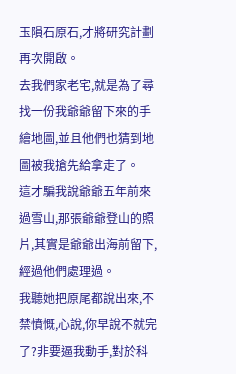玉隕石原石,才將研究計劃再次開啟。
去我們家老宅,就是為了尋找一份我爺爺留下來的手繪地圖,並且他們也猜到地圖被我搶先給拿走了。
這才騙我說爺爺五年前來過雪山,那張爺爺登山的照片,其實是爺爺出海前留下,經過他們處理過。
我聽她把原尾都說出來,不禁憤慨,心說,你早說不就完了?非要逼我動手,對於科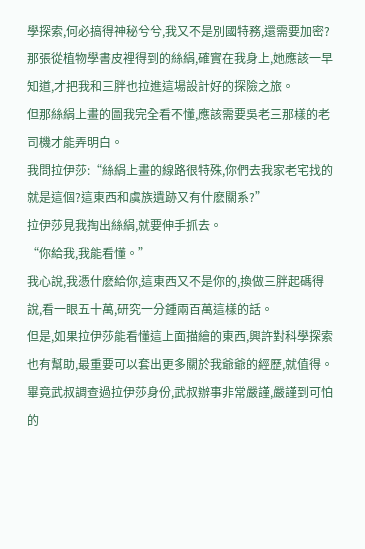學探索,何必搞得神秘兮兮,我又不是別國特務,還需要加密?
那張從植物學書皮裡得到的絲絹,確實在我身上,她應該一早知道,才把我和三胖也拉進這場設計好的探險之旅。
但那絲絹上畫的圖我完全看不懂,應該需要吳老三那樣的老司機才能弄明白。
我問拉伊莎:“絲絹上畫的線路很特殊,你們去我家老宅找的就是這個?這東西和虞族遺跡又有什麽關系?”
拉伊莎見我掏出絲絹,就要伸手抓去。
“你給我,我能看懂。”
我心說,我憑什麽給你,這東西又不是你的,換做三胖起碼得說,看一眼五十萬,研究一分鍾兩百萬這樣的話。
但是,如果拉伊莎能看懂這上面描繪的東西,興許對科學探索也有幫助,最重要可以套出更多關於我爺爺的經歷,就值得。
畢竟武叔調查過拉伊莎身份,武叔辦事非常嚴謹,嚴謹到可怕的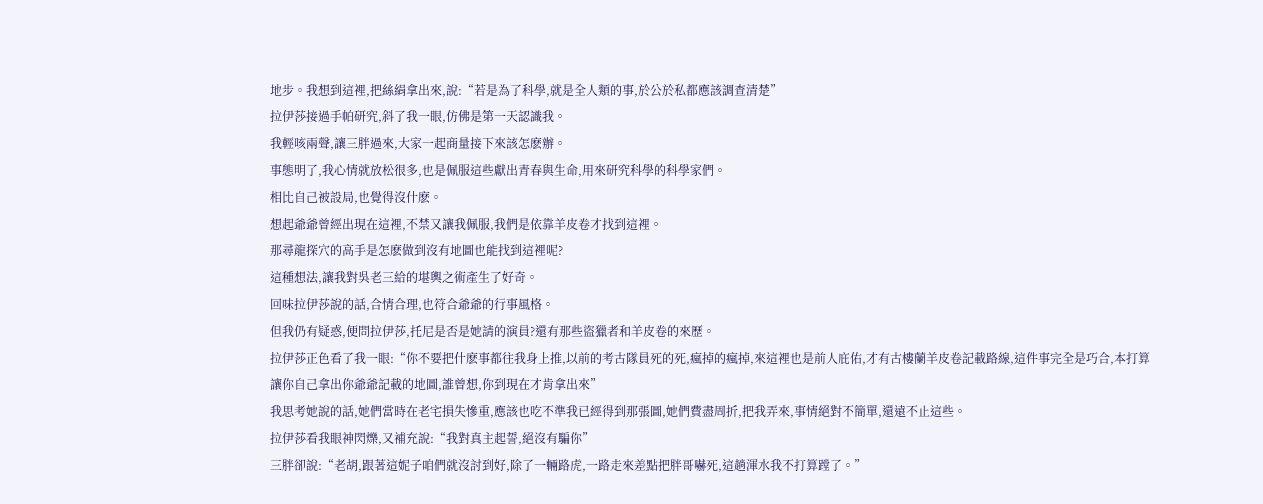地步。我想到這裡,把絲絹拿出來,說:“若是為了科學,就是全人類的事,於公於私都應該調查清楚”
拉伊莎接過手帕研究,斜了我一眼,仿佛是第一天認識我。
我輕咳兩聲,讓三胖過來,大家一起商量接下來該怎麽辦。
事態明了,我心情就放松很多,也是佩服這些獻出青春與生命,用來研究科學的科學家們。
相比自己被設局,也覺得沒什麽。
想起爺爺曾經出現在這裡,不禁又讓我佩服,我們是依靠羊皮卷才找到這裡。
那尋龍探穴的高手是怎麽做到沒有地圖也能找到這裡呢?
這種想法,讓我對吳老三給的堪輿之術產生了好奇。
回味拉伊莎說的話,合情合理,也符合爺爺的行事風格。
但我仍有疑惑,便問拉伊莎,托尼是否是她請的演員?還有那些盜獵者和羊皮卷的來歷。
拉伊莎正色看了我一眼:“你不要把什麽事都往我身上推,以前的考古隊員死的死,瘋掉的瘋掉,來這裡也是前人庇佑,才有古樓蘭羊皮卷記載路線,這件事完全是巧合,本打算讓你自己拿出你爺爺記載的地圖,誰曾想,你到現在才肯拿出來”
我思考她說的話,她們當時在老宅損失慘重,應該也吃不準我已經得到那張圖,她們費盡周折,把我弄來,事情絕對不簡單,還遠不止這些。
拉伊莎看我眼神閃爍,又補充說:“我對真主起誓,絕沒有騙你”
三胖卻說:“老胡,跟著這妮子咱們就沒討到好,除了一輛路虎,一路走來差點把胖哥嚇死,這趟渾水我不打算蹚了。”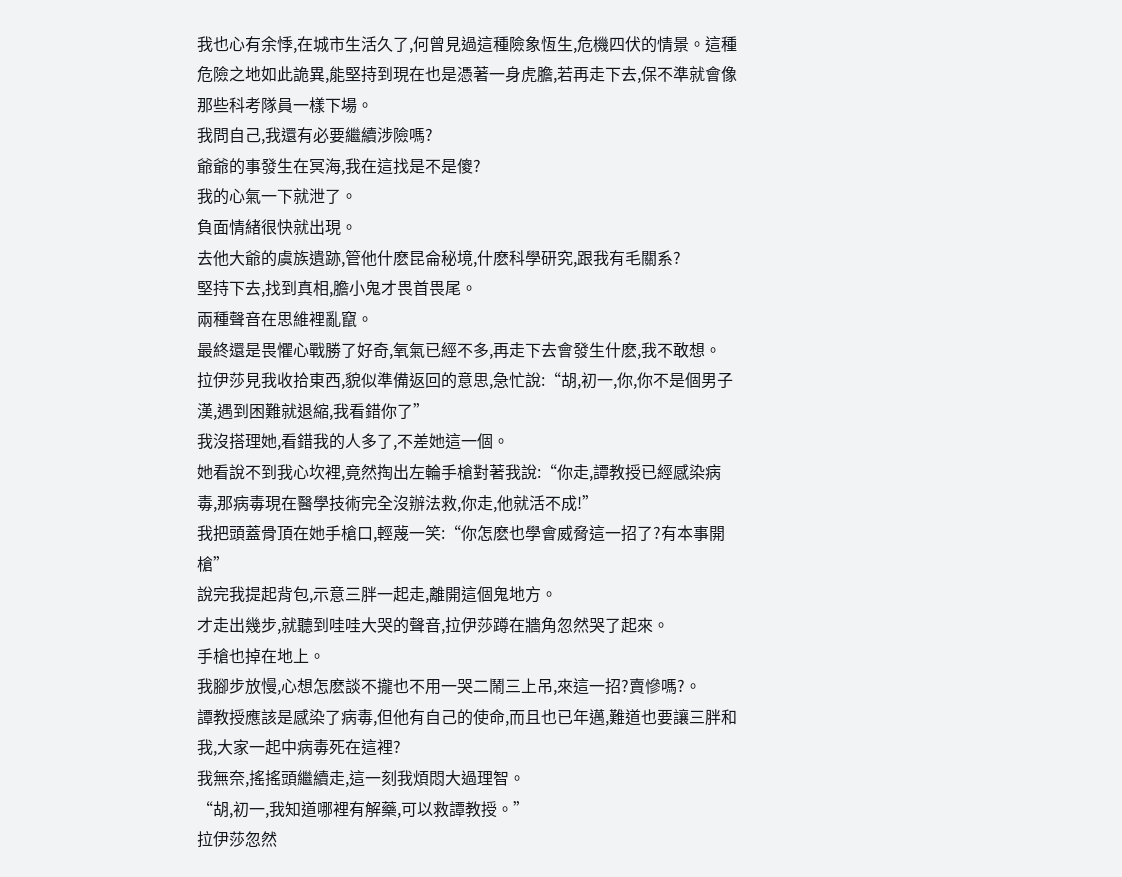我也心有余悸,在城市生活久了,何曾見過這種險象恆生,危機四伏的情景。這種危險之地如此詭異,能堅持到現在也是憑著一身虎膽,若再走下去,保不準就會像那些科考隊員一樣下場。
我問自己,我還有必要繼續涉險嗎?
爺爺的事發生在冥海,我在這找是不是傻?
我的心氣一下就泄了。
負面情緒很快就出現。
去他大爺的虞族遺跡,管他什麽昆侖秘境,什麽科學研究,跟我有毛關系?
堅持下去,找到真相,膽小鬼才畏首畏尾。
兩種聲音在思維裡亂竄。
最終還是畏懼心戰勝了好奇,氧氣已經不多,再走下去會發生什麽,我不敢想。
拉伊莎見我收拾東西,貌似準備返回的意思,急忙說:“胡,初一,你,你不是個男子漢,遇到困難就退縮,我看錯你了”
我沒搭理她,看錯我的人多了,不差她這一個。
她看說不到我心坎裡,竟然掏出左輪手槍對著我說:“你走,譚教授已經感染病毒,那病毒現在醫學技術完全沒辦法救,你走,他就活不成!”
我把頭蓋骨頂在她手槍口,輕蔑一笑:“你怎麽也學會威脅這一招了?有本事開槍”
說完我提起背包,示意三胖一起走,離開這個鬼地方。
才走出幾步,就聽到哇哇大哭的聲音,拉伊莎蹲在牆角忽然哭了起來。
手槍也掉在地上。
我腳步放慢,心想怎麽談不攏也不用一哭二鬧三上吊,來這一招?賣慘嗎?。
譚教授應該是感染了病毒,但他有自己的使命,而且也已年邁,難道也要讓三胖和我,大家一起中病毒死在這裡?
我無奈,搖搖頭繼續走,這一刻我煩悶大過理智。
“胡,初一,我知道哪裡有解藥,可以救譚教授。”
拉伊莎忽然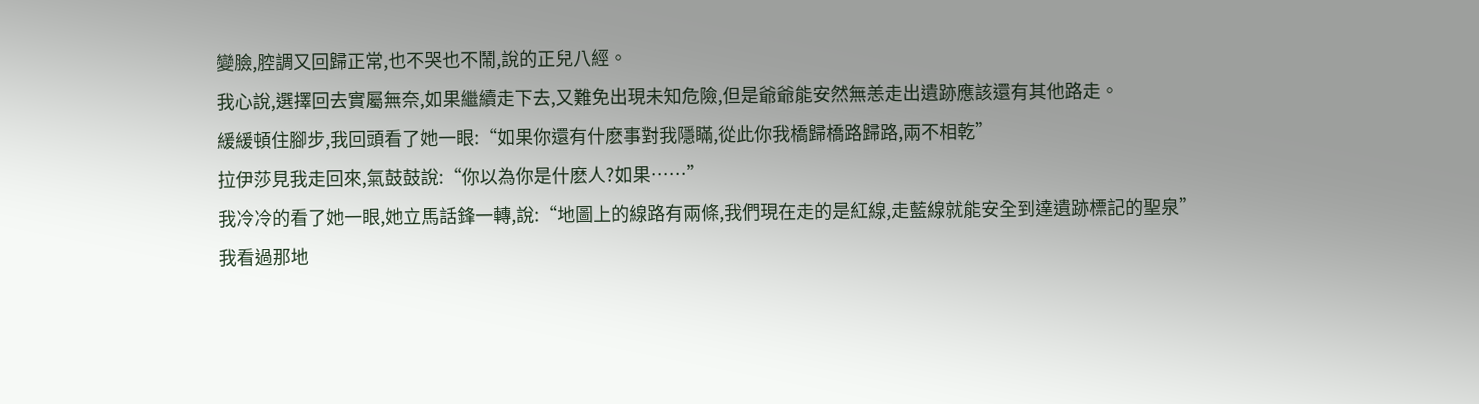變臉,腔調又回歸正常,也不哭也不鬧,說的正兒八經。
我心說,選擇回去實屬無奈,如果繼續走下去,又難免出現未知危險,但是爺爺能安然無恙走出遺跡應該還有其他路走。
緩緩頓住腳步,我回頭看了她一眼:“如果你還有什麽事對我隱瞞,從此你我橋歸橋路歸路,兩不相乾”
拉伊莎見我走回來,氣鼓鼓說:“你以為你是什麽人?如果……”
我冷冷的看了她一眼,她立馬話鋒一轉,說:“地圖上的線路有兩條,我們現在走的是紅線,走藍線就能安全到達遺跡標記的聖泉”
我看過那地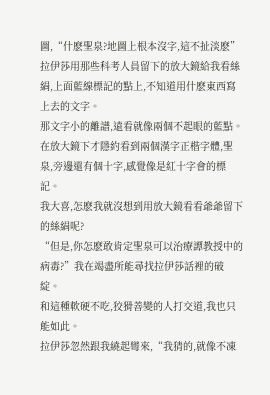圖,“什麽聖泉?地圖上根本沒字,這不扯淡麽”
拉伊莎用那些科考人員留下的放大鏡給我看絲絹,上面藍線標記的點上,不知道用什麽東西寫上去的文字。
那文字小的離譜,遠看就像兩個不起眼的藍點。
在放大鏡下才隱約看到兩個漢字正楷字體,聖泉,旁邊還有個十字,感覺像是紅十字會的標記。
我大喜,怎麽我就沒想到用放大鏡看看爺爺留下的絲絹呢?
“但是,你怎麽敢肯定聖泉可以治療譚教授中的病毒?”我在竭盡所能尋找拉伊莎話裡的破綻。
和這種軟硬不吃,狡猾善變的人打交道,我也只能如此。
拉伊莎忽然跟我繞起彎來,“我猜的,就像不凍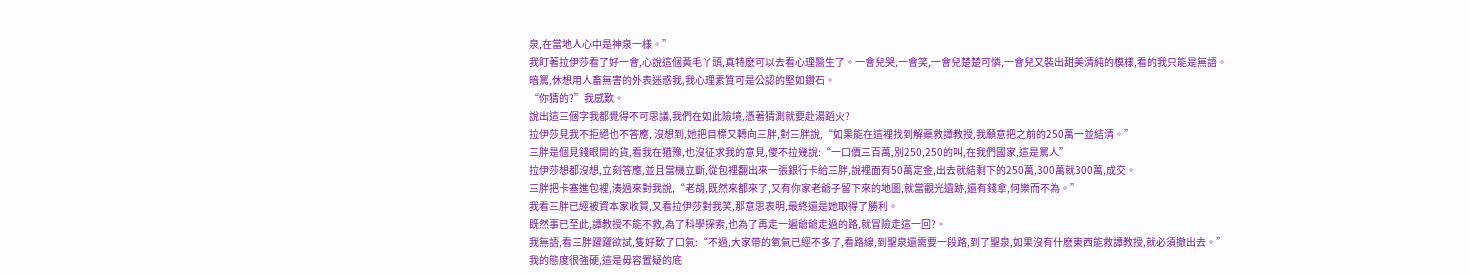泉,在當地人心中是神泉一樣。”
我盯著拉伊莎看了好一會,心說這個黃毛丫頭,真特麽可以去看心理醫生了。一會兒哭,一會笑,一會兒楚楚可憐,一會兒又裝出甜美清純的模樣,看的我只能是無語。
暗罵,休想用人畜無害的外表迷惑我,我心理素質可是公認的堅如鑽石。
“你猜的?”我感歎。
說出這三個字我都覺得不可思議,我們在如此險境,憑著猜測就要赴湯蹈火?
拉伊莎見我不拒絕也不答應, 沒想到,她把目標又轉向三胖,對三胖說,“如果能在這裡找到解藥救譚教授,我願意把之前的250萬一並結清。”
三胖是個見錢眼開的貨,看我在猶豫,也沒征求我的意見,傻不拉幾說:“一口價三百萬,別250,250的叫,在我們國家,這是罵人”
拉伊莎想都沒想,立刻答應,並且當機立斷,從包裡翻出來一張銀行卡給三胖,說裡面有50萬定金,出去就結剩下的250萬,300萬就300萬,成交。
三胖把卡塞進包裡,湊過來對我說,“老胡,既然來都來了,又有你家老爺子留下來的地圖,就當觀光遺跡,還有錢拿,何樂而不為。”
我看三胖已經被資本家收買,又看拉伊莎對我笑,那意思表明,最終還是她取得了勝利。
既然事已至此,譚教授不能不救,為了科學探索,也為了再走一遍爺爺走過的路,就冒險走這一回?。
我無語,看三胖躍躍欲試,隻好歎了口氣:“不過,大家帶的氧氣已經不多了,看路線,到聖泉還需要一段路,到了聖泉,如果沒有什麽東西能救譚教授,就必須撤出去。”
我的態度很強硬,這是毋容置疑的底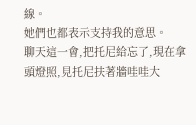線。
她們也都表示支持我的意思。
聊天這一會,把托尼給忘了,現在拿頭燈照,見托尼扶著牆哇哇大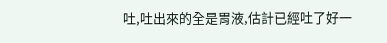吐,吐出來的全是胃液,估計已經吐了好一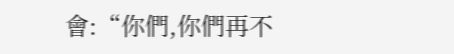會:“你們,你們再不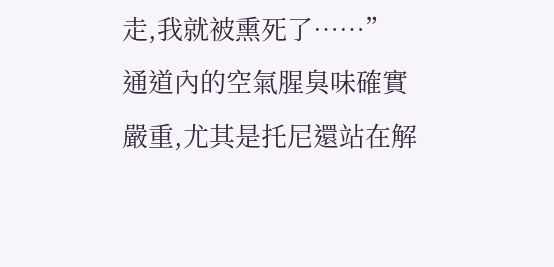走,我就被熏死了……”
通道內的空氣腥臭味確實嚴重,尤其是托尼還站在解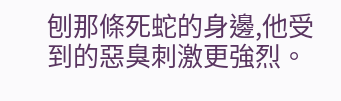刨那條死蛇的身邊,他受到的惡臭刺激更強烈。